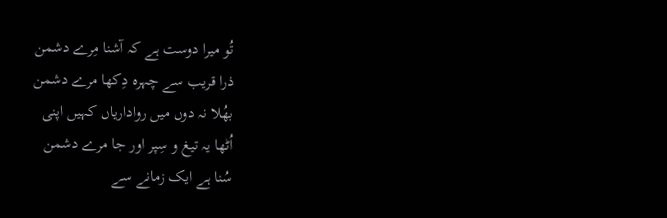تُو میرا دوست ہے کہ آشنا مِرے دشمن
ذرا قریب سے چہرہ دِکھا مرے دشمن
بھُلا نہ دوں میں رواداریاں کہیں اپنی
اُٹھا یہ تیغ و سِپر اور جا مرے دشمن
سُنا ہے ایک زمانے سے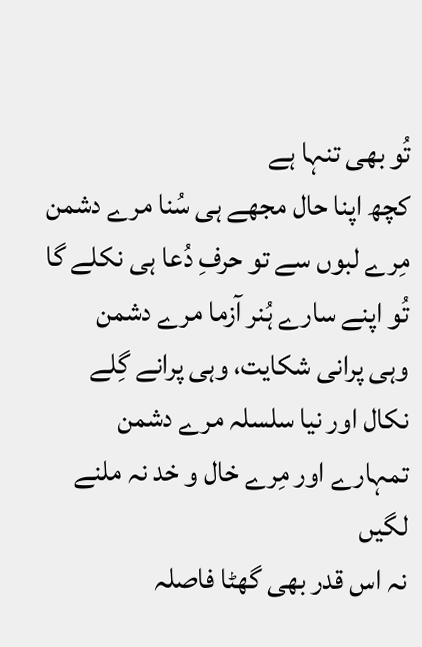تُو بھی تنہا ہے
کچھ اپنا حال مجھے ہی سُنا مرے دشمن
مِرے لبوں سے تو حرفِ دُعا ہی نکلے گا
تُو اپنے سارے ہُنر آزما مرے دشمن
وہی پرانی شکایت، وہی پرانے گِلے
نکال اور نیا سلسلہ مرے دشمن
تمہارے اور مِرے خال و خد نہ ملنے لگیں
نہ اس قدر بھی گھٹا فاصلہ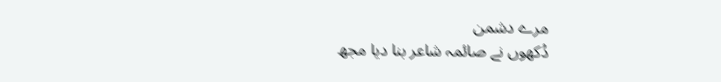مرے دشمن
دُکھوں نے صائمہ شاعر بنا دیا مجھ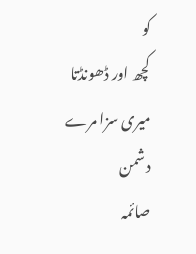کو
کچھ اور ڈھونڈتا میری سزا مرے دشمن
صائمہ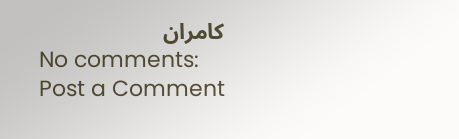کامران
No comments:
Post a Comment